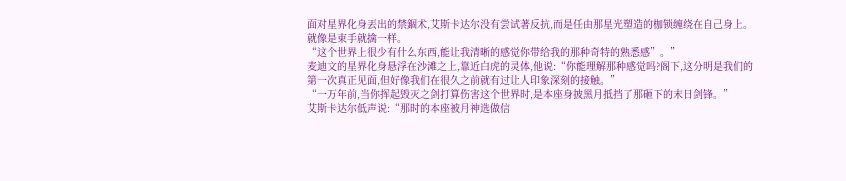面对星界化身丟出的禁錮术,艾斯卡达尔没有尝试著反抗,而是任由那星光塑造的枷锁缠绕在自己身上。
就像是束手就擒一样。
“这个世界上很少有什么东西,能让我清晰的感觉你带给我的那种奇特的熟悉感”。”
麦迪文的星界化身悬浮在沙滩之上,靠近白虎的灵体,他说:“你能理解那种感觉吗?阁下,这分明是我们的第一次真正见面,但好像我们在很久之前就有过让人印象深刻的接触。”
“一万年前,当你挥起毁灭之剑打算伤害这个世界时,是本座身披黑月抵挡了那砸下的末日剑锋。”
艾斯卡达尔低声说:“那时的本座被月神选做信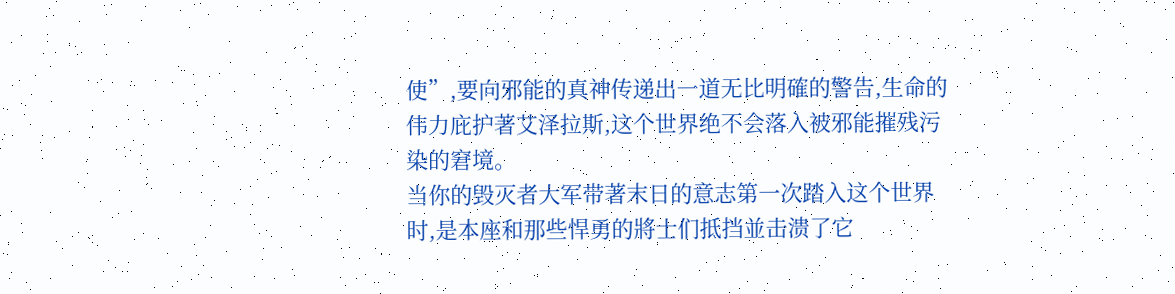使”,要向邪能的真神传递出一道无比明確的警告,生命的伟力庇护著艾泽拉斯,这个世界绝不会落入被邪能摧残污染的窘境。
当你的毁灭者大军带著末日的意志第一次踏入这个世界时,是本座和那些悍勇的將士们抵挡並击溃了它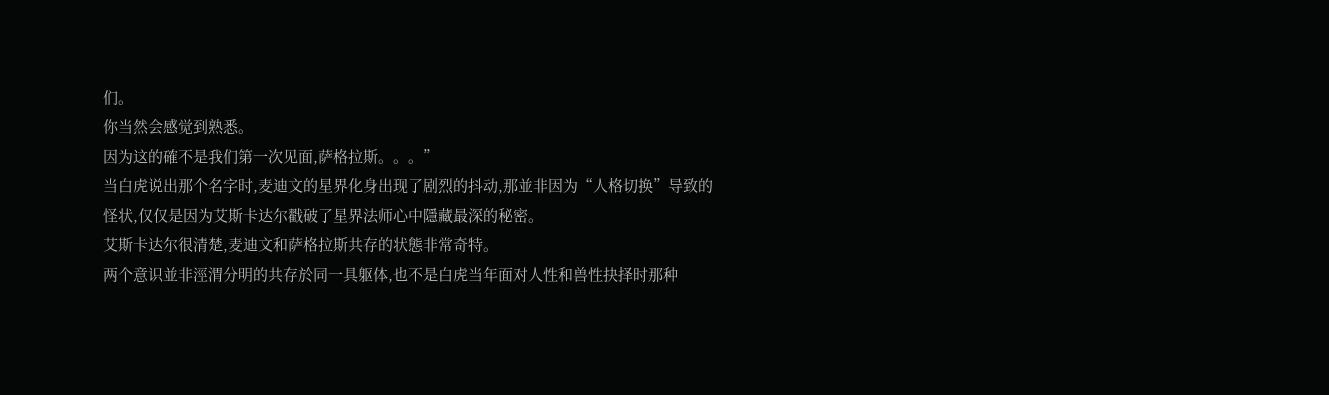们。
你当然会感觉到熟悉。
因为这的確不是我们第一次见面,萨格拉斯。。。”
当白虎说出那个名字时,麦迪文的星界化身出现了剧烈的抖动,那並非因为“人格切换”导致的怪状,仅仅是因为艾斯卡达尔戳破了星界法师心中隱藏最深的秘密。
艾斯卡达尔很清楚,麦迪文和萨格拉斯共存的状態非常奇特。
两个意识並非涇渭分明的共存於同一具躯体,也不是白虎当年面对人性和兽性抉择时那种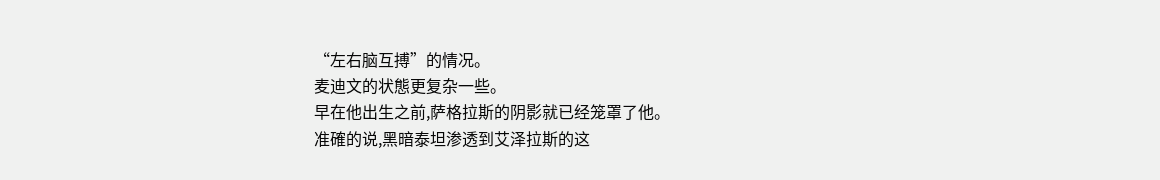“左右脑互搏”的情况。
麦迪文的状態更复杂一些。
早在他出生之前,萨格拉斯的阴影就已经笼罩了他。
准確的说,黑暗泰坦渗透到艾泽拉斯的这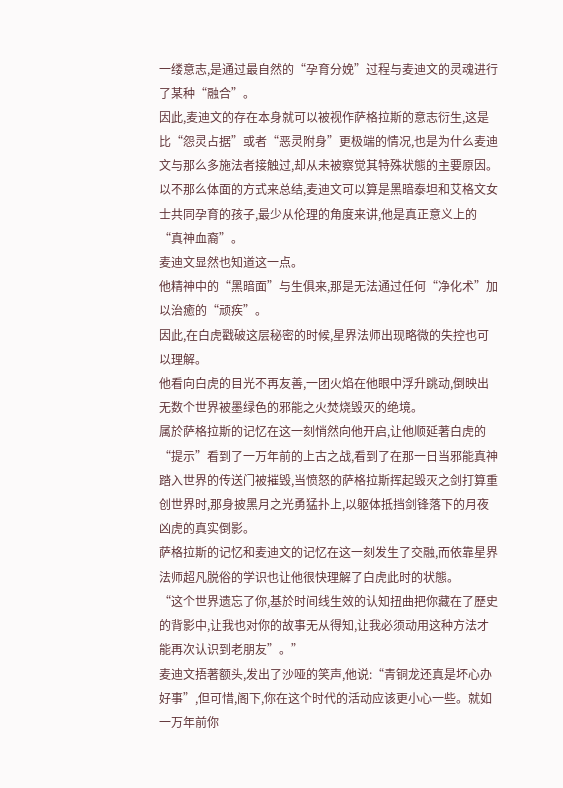一缕意志,是通过最自然的“孕育分娩”过程与麦迪文的灵魂进行了某种“融合”。
因此,麦迪文的存在本身就可以被视作萨格拉斯的意志衍生,这是比“怨灵占据”或者“恶灵附身”更极端的情况,也是为什么麦迪文与那么多施法者接触过,却从未被察觉其特殊状態的主要原因。
以不那么体面的方式来总结,麦迪文可以算是黑暗泰坦和艾格文女士共同孕育的孩子,最少从伦理的角度来讲,他是真正意义上的“真神血裔”。
麦迪文显然也知道这一点。
他精神中的“黑暗面”与生俱来,那是无法通过任何“净化术”加以治癒的“顽疾”。
因此,在白虎戳破这层秘密的时候,星界法师出现略微的失控也可以理解。
他看向白虎的目光不再友善,一团火焰在他眼中浮升跳动,倒映出无数个世界被墨绿色的邪能之火焚烧毁灭的绝境。
属於萨格拉斯的记忆在这一刻悄然向他开启,让他顺延著白虎的“提示”看到了一万年前的上古之战,看到了在那一日当邪能真神踏入世界的传送门被摧毁,当愤怒的萨格拉斯挥起毁灭之剑打算重创世界时,那身披黑月之光勇猛扑上,以躯体抵挡剑锋落下的月夜凶虎的真实倒影。
萨格拉斯的记忆和麦迪文的记忆在这一刻发生了交融,而依靠星界法师超凡脱俗的学识也让他很快理解了白虎此时的状態。
“这个世界遗忘了你,基於时间线生效的认知扭曲把你藏在了歷史的背影中,让我也对你的故事无从得知,让我必须动用这种方法才能再次认识到老朋友”。”
麦迪文捂著额头,发出了沙哑的笑声,他说:“青铜龙还真是坏心办好事”,但可惜,阁下,你在这个时代的活动应该更小心一些。就如一万年前你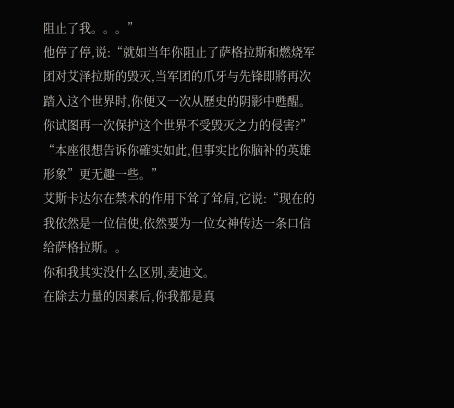阻止了我。。。”
他停了停,说:“就如当年你阻止了萨格拉斯和燃烧军团对艾泽拉斯的毁灭,当军团的爪牙与先锋即將再次踏入这个世界时,你便又一次从歷史的阴影中甦醒。
你试图再一次保护这个世界不受毁灭之力的侵害?”
“本座很想告诉你確实如此,但事实比你脑补的英雄形象”更无趣一些。”
艾斯卡达尔在禁术的作用下耸了耸肩,它说:“现在的我依然是一位信使,依然要为一位女神传达一条口信给萨格拉斯。。
你和我其实没什么区別,麦迪文。
在除去力量的因素后,你我都是真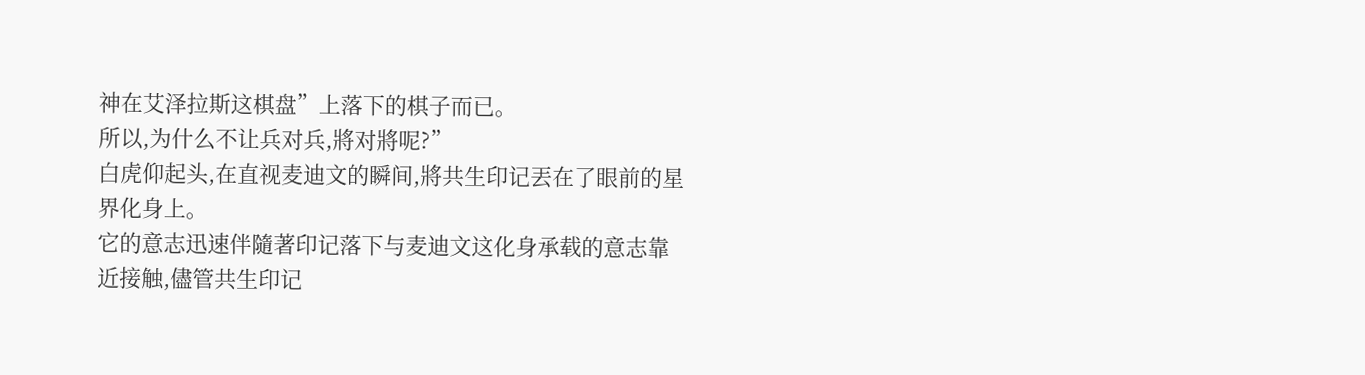神在艾泽拉斯这棋盘”上落下的棋子而已。
所以,为什么不让兵对兵,將对將呢?”
白虎仰起头,在直视麦迪文的瞬间,將共生印记丟在了眼前的星界化身上。
它的意志迅速伴隨著印记落下与麦迪文这化身承载的意志靠近接触,儘管共生印记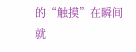的“触摸”在瞬间就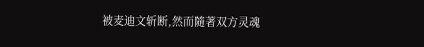被麦迪文斩断,然而隨著双方灵魂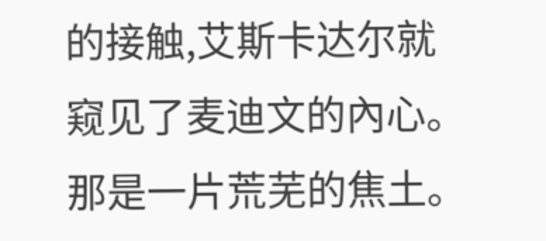的接触,艾斯卡达尔就窥见了麦迪文的內心。
那是一片荒芜的焦土。